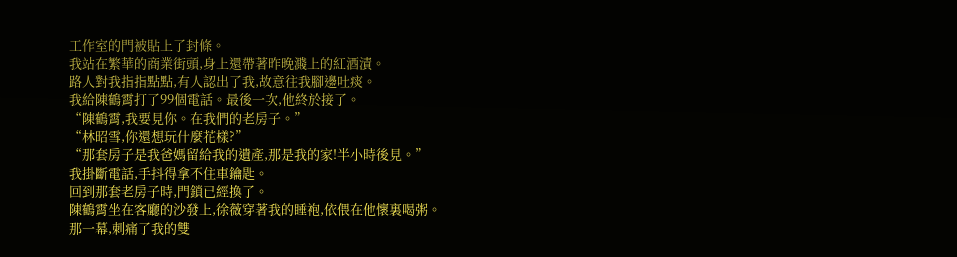工作室的門被貼上了封條。
我站在繁華的商業街頭,身上還帶著昨晚濺上的紅酒漬。
路人對我指指點點,有人認出了我,故意往我腳邊吐痰。
我給陳鶴霄打了99個電話。最後一次,他終於接了。
“陳鶴霄,我要見你。在我們的老房子。”
“林昭雪,你還想玩什麼花樣?”
“那套房子是我爸媽留給我的遺產,那是我的家!半小時後見。”
我掛斷電話,手抖得拿不住車鑰匙。
回到那套老房子時,門鎖已經換了。
陳鶴霄坐在客廳的沙發上,徐薇穿著我的睡袍,依偎在他懷裏喝粥。
那一幕,刺痛了我的雙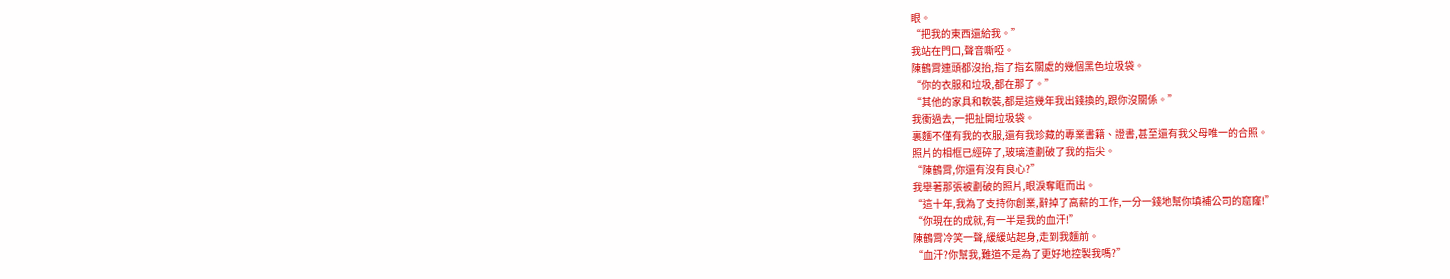眼。
“把我的東西還給我。”
我站在門口,聲音嘶啞。
陳鶴霄連頭都沒抬,指了指玄關處的幾個黑色垃圾袋。
“你的衣服和垃圾,都在那了。”
“其他的家具和軟裝,都是這幾年我出錢換的,跟你沒關係。”
我衝過去,一把扯開垃圾袋。
裏麵不僅有我的衣服,還有我珍藏的專業書籍、證書,甚至還有我父母唯一的合照。
照片的相框已經碎了,玻璃渣劃破了我的指尖。
“陳鶴霄,你還有沒有良心?”
我舉著那張被劃破的照片,眼淚奪眶而出。
“這十年,我為了支持你創業,辭掉了高薪的工作,一分一錢地幫你填補公司的窟窿!”
“你現在的成就,有一半是我的血汗!”
陳鶴霄冷笑一聲,緩緩站起身,走到我麵前。
“血汗?你幫我,難道不是為了更好地控製我嗎?”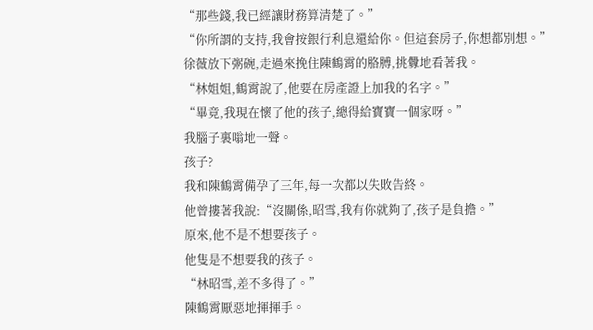“那些錢,我已經讓財務算清楚了。”
“你所謂的支持,我會按銀行利息還給你。但這套房子,你想都別想。”
徐薇放下粥碗,走過來挽住陳鶴霄的胳膊,挑釁地看著我。
“林姐姐,鶴霄說了,他要在房產證上加我的名字。”
“畢竟,我現在懷了他的孩子,總得給寶寶一個家呀。”
我腦子裏嗡地一聲。
孩子?
我和陳鶴霄備孕了三年,每一次都以失敗告終。
他曾摟著我說:“沒關係,昭雪,我有你就夠了,孩子是負擔。”
原來,他不是不想要孩子。
他隻是不想要我的孩子。
“林昭雪,差不多得了。”
陳鶴霄厭惡地揮揮手。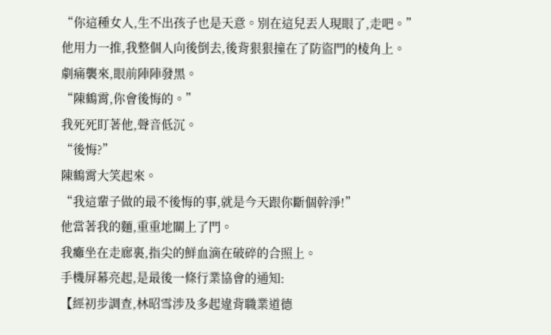“你這種女人,生不出孩子也是天意。別在這兒丟人現眼了,走吧。”
他用力一推,我整個人向後倒去,後背狠狠撞在了防盜門的棱角上。
劇痛襲來,眼前陣陣發黑。
“陳鶴霄,你會後悔的。”
我死死盯著他,聲音低沉。
“後悔?”
陳鶴霄大笑起來。
“我這輩子做的最不後悔的事,就是今天跟你斷個幹淨!”
他當著我的麵,重重地關上了門。
我癱坐在走廊裏,指尖的鮮血滴在破碎的合照上。
手機屏幕亮起,是最後一條行業協會的通知:
【經初步調查,林昭雪涉及多起違背職業道德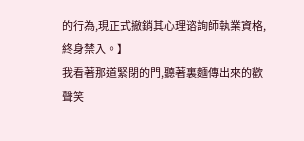的行為,現正式撤銷其心理谘詢師執業資格,終身禁入。】
我看著那道緊閉的門,聽著裏麵傳出來的歡聲笑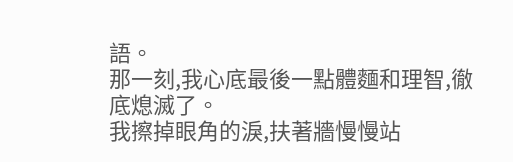語。
那一刻,我心底最後一點體麵和理智,徹底熄滅了。
我擦掉眼角的淚,扶著牆慢慢站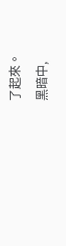了起來。
黑暗中,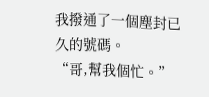我撥通了一個塵封已久的號碼。
“哥,幫我個忙。”